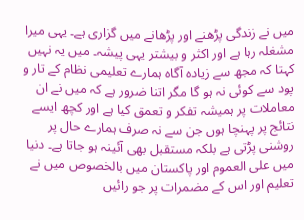میں نے زندگی پڑھنے اور پڑھانے میں گزاری ہے۔ یہی میرا مشغلہ رہا ہے اور اکثر و بیشتر یہی پیشہ۔ میں یہ نہیں کہتا کہ مجھ سے زیادہ آگاہ ہمارے تعلیمی نظام کے تار و پود سے کوئی نہ ہو گا مگر اتنا ضرور ہے کہ میں نے ان معاملات پر ہمیشہ تفکر و تعمق کیا ہے اور کچھ ایسے نتائج پر پہنچا ہوں جن سے نہ صرف ہمارے حال پر روشنی پڑتی ہے بلکہ مستقبل بھی آئینہ ہو جاتا ہے۔ دنیا میں علی العموم اور پاکستان میں بالخصوص میں نے تعلیم اور اس کے مضمرات پر جو رائیں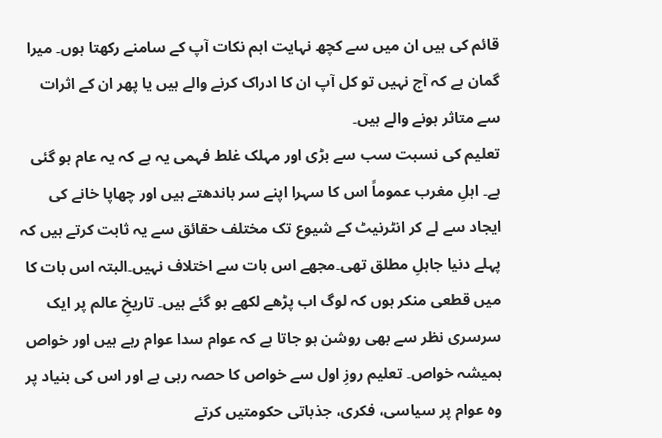قائم کی ہیں ان میں سے کچھ نہایت اہم نکات آپ کے سامنے رکھتا ہوں۔ میرا گمان ہے کہ آج نہیں تو کل آپ ان کا ادراک کرنے والے ہیں یا پھر ان کے اثرات سے متاثر ہونے والے ہیں۔
تعلیم کی نسبت سب سے بڑی اور مہلک غلط فہمی یہ ہے کہ یہ عام ہو گئی ہے۔ اہلِ مغرب عموماً اس کا سہرا اپنے سر باندھتے ہیں اور چھاپا خانے کی ایجاد سے لے کر انٹرنیٹ کے شیوع تک مختلف حقائق سے یہ ثابت کرتے ہیں کہ پہلے دنیا جاہلِ مطلق تھی۔مجھے اس بات سے اختلاف نہیں۔البتہ اس بات کا میں قطعی منکر ہوں کہ لوگ اب پڑھے لکھے ہو گئے ہیں۔ تاریخِ عالم پر ایک سرسری نظر سے بھی روشن ہو جاتا ہے کہ عوام سدا عوام رہے ہیں اور خواص ہمیشہ خواص۔ تعلیم روزِ اول سے خواص کا حصہ رہی ہے اور اس کی بنیاد پر وہ عوام پر سیاسی، فکری، جذباتی حکومتیں کرتے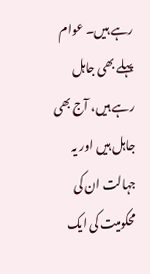رہے ہیں۔ عوام پہلے بھی جاہل رہے ہیں، آج بھی جاہل ہیں اور یہ جہالت ان کی محکومیت کی ایک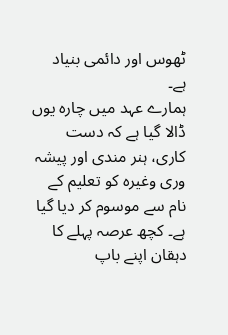ٹھوس اور دائمی بنیاد ہے۔
ہمارے عہد میں چارہ یوں ڈالا گیا ہے کہ دست کاری، ہنر مندی اور پیشہ وری وغیرہ کو تعلیم کے نام سے موسوم کر دیا گیا ہے۔ کچھ عرصہ پہلے کا دہقان اپنے باپ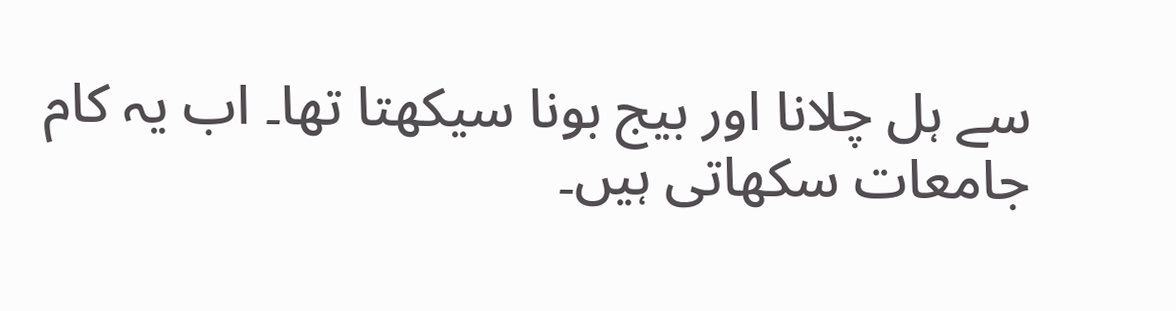سے ہل چلانا اور بیج بونا سیکھتا تھا۔ اب یہ کام جامعات سکھاتی ہیں۔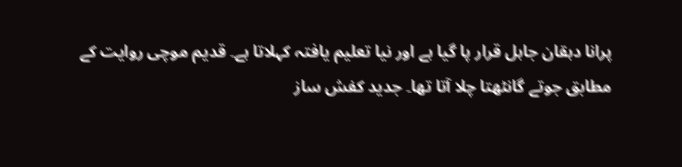پرانا دہقان جاہل قرار پا گیا ہے اور نیا تعلیم یافتہ کہلاتا ہے۔ قدیم موچی روایت کے مطابق جوتے گانٹھتا چلا آتا تھا۔ جدید کفش ساز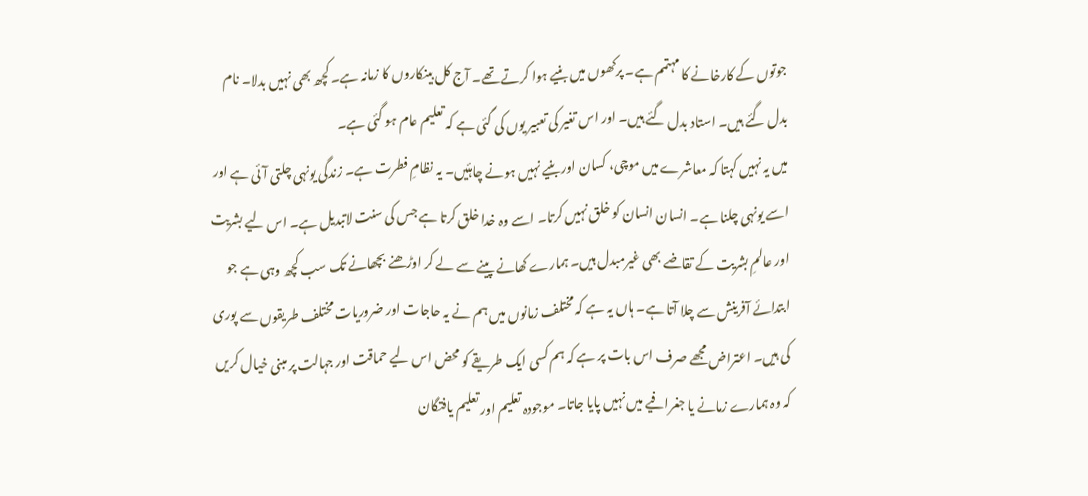جوتوں کے کارخانے کا مہتمم ہے۔ پرکھوں میں بنیے ہوا کرتے تھے۔ آج کل بینکاروں کا زمانہ ہے۔ کچھ بھی نہیں بدلا۔ نام بدل گئے ہیں۔ استاد بدل گئے ہیں۔ اور اس تغیر کی تعبیر یوں کی گئی ہے کہ تعلیم عام ہو گئی ہے۔
میں یہ نہیں کہتا کہ معاشرے میں موچی، کسان اور بنیے نہیں ہونے چاہئیں۔ یہ نظامِ فطرت ہے۔ زندگی یونہی چلتی آئی ہے اور اسے یونہی چلنا ہے۔ انسان انسان کو خلق نہیں کرتا۔ اسے وہ خدا خلق کرتا ہے جس کی سنت لاتبدیل ہے۔ اس لیے بشریت اور عالمِ بشریت کے تقاضے بھی غیرمبدل ہیں۔ ہمارے کھانے پینے سے لے کر اوڑھنے بچھانے تک سب کچھ وہی ہے جو ابتدائے آفرینش سے چلا آتا ہے۔ ہاں یہ ہے کہ مختلف زمانوں میں ہم نے یہ حاجات اور ضروریات مختلف طریقوں سے پوری کی ہیں۔ اعتراض مجھے صرف اس بات پر ہے کہ ہم کسی ایک طریقے کو محض اس لیے حماقت اور جہالت پر مبنی خیال کریں کہ وہ ہمارے زمانے یا جغرافیے میں نہیں پایا جاتا۔ موجودہ تعلیم اور تعلیم یافتگان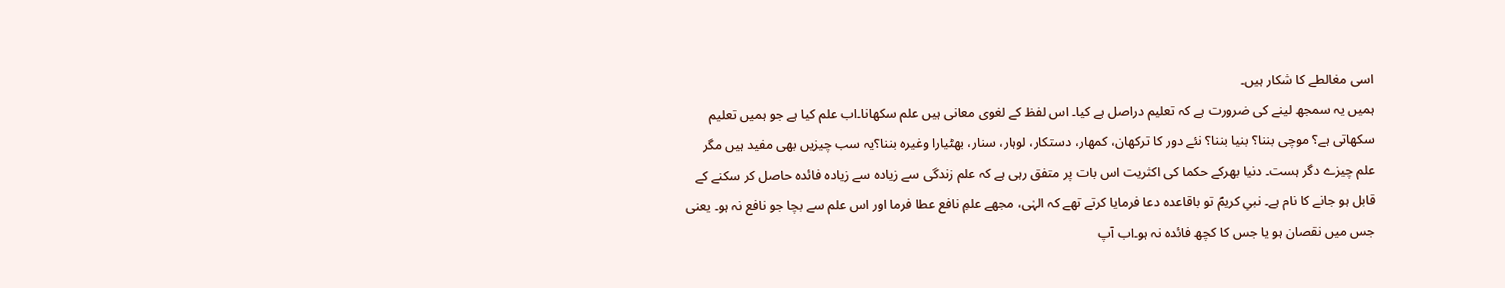اسی مغالطے کا شکار ہیں۔
ہمیں یہ سمجھ لینے کی ضرورت ہے کہ تعلیم دراصل ہے کیا۔ اس لفظ کے لغوی معانی ہیں علم سکھانا۔اب علم کیا ہے جو ہمیں تعلیم سکھاتی ہے؟ موچی بننا؟ بنیا بننا؟ نئے دور کا ترکھان، کمھار، دستکار، لوہار، سنار، بھٹیارا وغیرہ بننا؟یہ سب چیزیں بھی مفید ہیں مگر علم چیزے دگر ہست۔ دنیا بھرکے حکما کی اکثریت اس بات پر متفق رہی ہے کہ علم زندگی سے زیادہ سے زیادہ فائدہ حاصل کر سکنے کے قابل ہو جانے کا نام ہے۔ نبیِ کریمؐ تو باقاعدہ دعا فرمایا کرتے تھے کہ الہٰی، مجھے علمِ نافع عطا فرما اور اس علم سے بچا جو نافع نہ ہو۔ یعنی جس میں نقصان ہو یا جس کا کچھ فائدہ نہ ہو۔اب آپ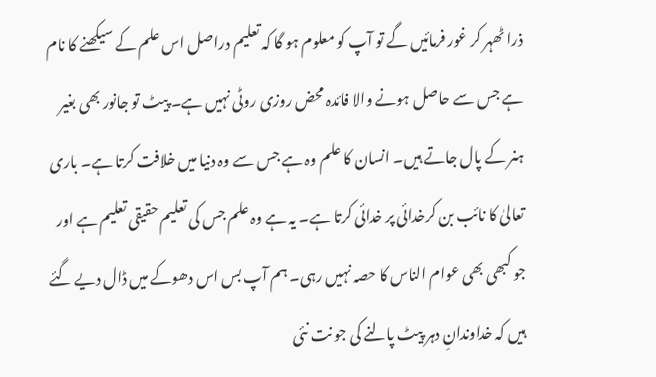ذرا ٹھہر کر غور فرمائیں گے تو آپ کو معلوم ہو گا کہ تعلیم دراصل اس علم کے سیکھنے کا نام ہے جس سے حاصل ہونے والا فائدہ محض روزی روٹی نہیں ہے۔ پیٹ تو جانور بھی بغیر ہنر کے پال جاتے ہیں۔ انسان کا علم وہ ہے جس سے وہ دنیا میں خلافت کرتا ہے۔ باری تعالیٰ کا نائب بن کرخدائی پر خدائی کرتا ہے۔ یہ ہے وہ علم جس کی تعلیم حقیقی تعلیم ہے اور جو کبھی بھی عوام الناس کا حصہ نہیں رہی۔ ہم آپ بس اس دھوکے میں ڈال دیے گئے ہیں کہ خداوندانِ دہر پیٹ پالنے کی جو نت نئی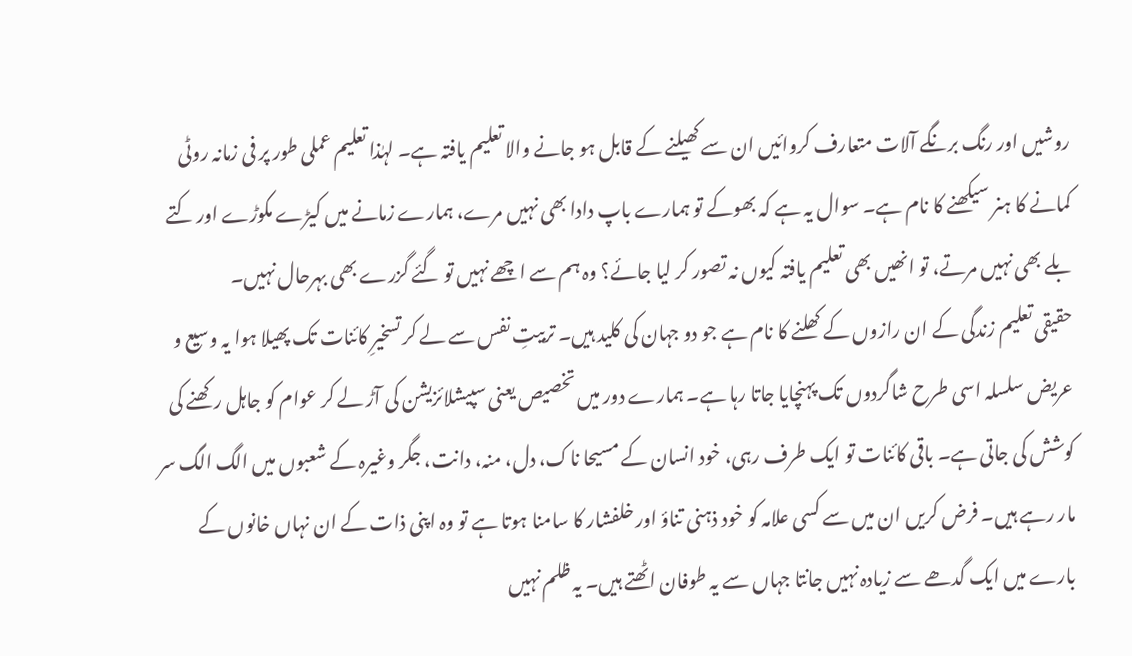روشیں اور رنگ برنگے آلات متعارف کروائیں ان سے کھیلنے کے قابل ہو جانے والا تعلیم یافتہ ہے۔ لہٰذا تعلیم عملی طور پر فی زمانہ روٹی کمانے کا ہنر سیکھنے کا نام ہے۔ سوال یہ ہے کہ بھوکے تو ہمارے باپ دادا بھی نہیں مرے، ہمارے زمانے میں کیڑے مکوڑے اور کتے بلے بھی نہیں مرتے، تو انھیں بھی تعلیم یافتہ کیوں نہ تصور کر لیا جائے؟ وہ ہم سے اچھے نہیں تو گئے گزرے بھی بہرحال نہیں۔
حقیقی تعلیم زندگی کے ان رازوں کے کھلنے کا نام ہے جو دو جہان کی کلید ہیں۔ تربیتِ نفس سے لے کر تسخیرِ کائنات تک پھیلا ہوا یہ وسیع و عریض سلسلہ اسی طرح شاگردوں تک پہنچایا جاتا رہا ہے۔ ہمارے دور میں تخصیص یعنی سپیشلائزیشن کی آڑ لے کر عوام کو جاہل رکھنے کی کوشش کی جاتی ہے۔ باقی کائنات تو ایک طرف رہی، خود انسان کے مسیحا ناک، دل، منہ، دانت، جگر وغیرہ کے شعبوں میں الگ الگ سر مار رہے ہیں۔ فرض کریں ان میں سے کسی علامہ کو خود ذہنی تناؤ اور خلفشار کا سامنا ہوتا ہے تو وہ اپنی ذات کے ان نہاں خانوں کے بارے میں ایک گدھے سے زیادہ نہیں جانتا جہاں سے یہ طوفان اٹھتے ہیں۔ یہ ظلم نہیں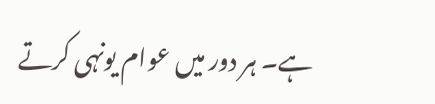ہے۔ ہر دور میں عوام یونہی کرتے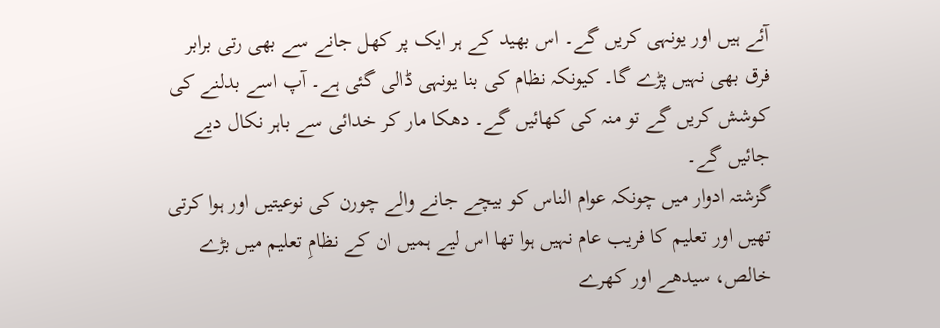آئے ہیں اور یونہی کریں گے۔ اس بھید کے ہر ایک پر کھل جانے سے بھی رتی برابر فرق بھی نہیں پڑے گا۔ کیونکہ نظام کی بنا یونہی ڈالی گئی ہے۔ آپ اسے بدلنے کی کوشش کریں گے تو منہ کی کھائیں گے۔ دھکا مار کر خدائی سے باہر نکال دیے جائیں گے۔
گزشتہ ادوار میں چونکہ عوام الناس کو بیچے جانے والے چورن کی نوعیتیں اور ہوا کرتی تھیں اور تعلیم کا فریب عام نہیں ہوا تھا اس لیے ہمیں ان کے نظامِ تعلیم میں بڑے خالص، سیدھے اور کھرے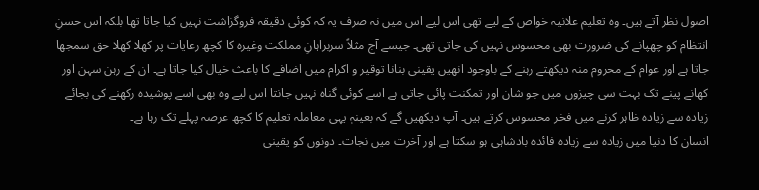اصول نظر آتے ہیں۔ وہ تعلیم علانیہ خواص کے لیے تھی اس لیے اس میں نہ صرف یہ کہ کوئی دقیقہ فروگزاشت نہیں کیا جاتا تھا بلکہ اس حسنِ انتظام کو چھپانے کی ضرورت بھی محسوس نہیں کی جاتی تھی۔ جیسے آج مثلاً سربراہانِ مملکت وغیرہ کا کچھ رعایات پر کھلا کھلا حق سمجھا جاتا ہے اور عوام کے محروم منہ دیکھتے رہنے کے باوجود انھیں یقینی بنانا توقیر و اکرام میں اضافے کا باعث خیال کیا جاتا ہے۔ ان کے رہن سہن اور کھانے پینے تک بہت سی چیزوں میں جو شان اور تمکنت پائی جاتی ہے اسے کوئی گناہ نہیں جانتا اس لیے وہ بھی اسے پوشیدہ رکھنے کی بجائے زیادہ سے زیادہ ظاہر کرنے میں فخر محسوس کرتے ہیں۔ آپ دیکھیں گے کہ بعینہٖ یہی معاملہ تعلیم کا کچھ عرصہ پہلے تک رہا ہے۔
انسان کا دنیا میں زیادہ سے زیادہ فائدہ بادشاہی ہو سکتا ہے اور آخرت میں نجات۔ دونوں کو یقینی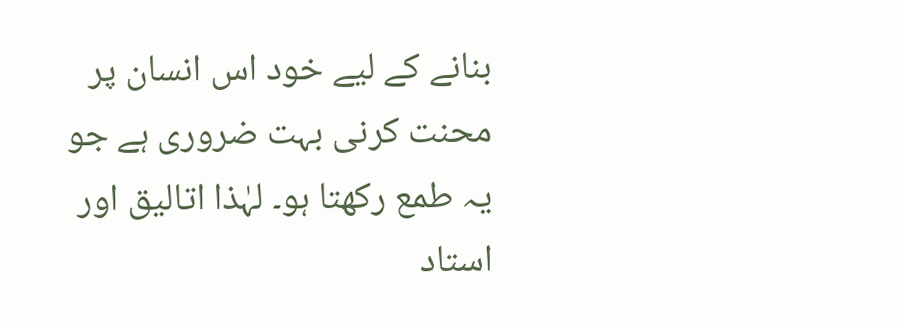بنانے کے لیے خود اس انسان پر محنت کرنی بہت ضروری ہے جو یہ طمع رکھتا ہو۔ لہٰذا اتالیق اور استاد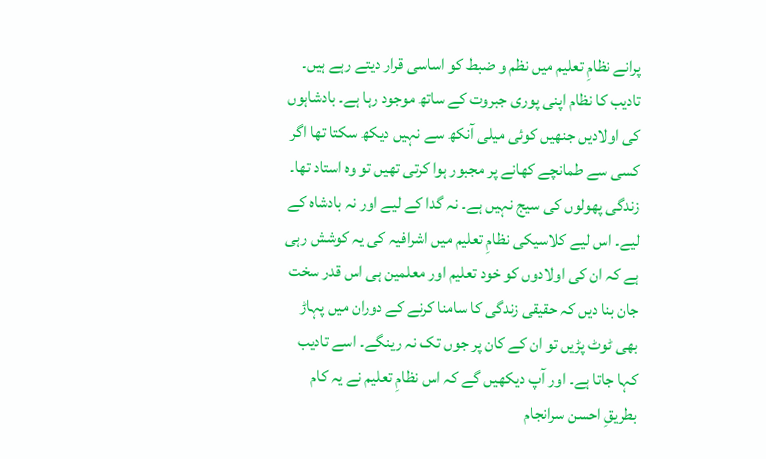پرانے نظامِ تعلیم میں نظم و ضبط کو اساسی قرار دیتے رہے ہیں۔ تادیب کا نظام اپنی پوری جبروت کے ساتھ موجود رہا ہے۔ بادشاہوں کی اولادیں جنھیں کوئی میلی آنکھ سے نہیں دیکھ سکتا تھا اگر کسی سے طمانچے کھانے پر مجبور ہوا کرتی تھیں تو وہ استاد تھا۔ زندگی پھولوں کی سیج نہیں ہے۔ نہ گدا کے لیے اور نہ بادشاہ کے لیے۔ اس لیے کلاسیکی نظامِ تعلیم میں اشرافیہ کی یہ کوشش رہی ہے کہ ان کی اولادوں کو خود تعلیم اور معلمین ہی اس قدر سخت جان بنا دیں کہ حقیقی زندگی کا سامنا کرنے کے دوران میں پہاڑ بھی ٹوٹ پڑیں تو ان کے کان پر جوں تک نہ رینگے۔ اسے تادیب کہا جاتا ہے۔ اور آپ دیکھیں گے کہ اس نظامِ تعلیم نے یہ کام بطریقِ احسن سرانجام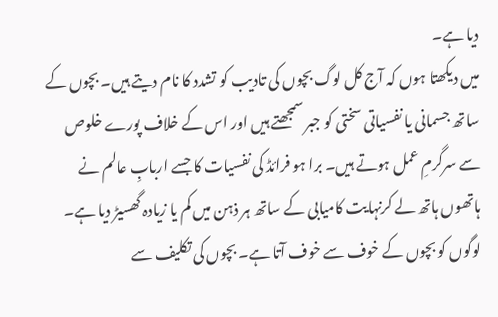دیا ہے۔
میں دیکھتا ہوں کہ آج کل لوگ بچوں کی تادیب کو تشدد کا نام دیتے ہیں۔ بچوں کے ساتھ جسمانی یا نفسیاتی سختی کو جبر سمجھتے ہیں اور اس کے خلاف پورے خلوص سے سرگرمِ عمل ہوتے ہیں۔ برا ہو فرائڈ کی نفسیات کا جسے اربابِ عالم نے ہاتھوں ہاتھ لے کرنہایت کامیابی کے ساتھ ہر ذہن میں کم یا زیادہ گھسیڑ دیا ہے۔ لوگوں کو بچوں کے خوف سے خوف آتا ہے۔ بچوں کی تکلیف سے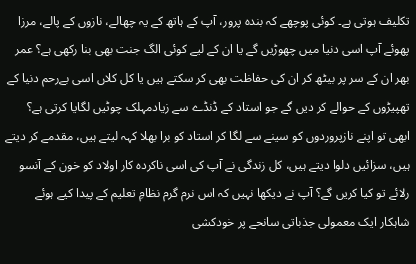تکلیف ہوتی ہے۔ کوئی پوچھے کہ بندہ پرور، آپ کے ہاتھ کے یہ چھالے، نازوں کے پالے، مرزا پھوئے آپ اسی دنیا میں چھوڑیں گے یا ان کے لیے کوئی الگ جنت بھی بنا رکھی ہے؟ عمر بھر ان کے سر پر بیٹھ کر ان کی حفاظت بھی کر سکتے ہیں یا کل کلاں اسی بےرحم دنیا کے تھپیڑوں کے حوالے کر دیں گے جو استاد کے ڈنڈے سے زیادمہلک چوٹیں لگایا کرتی ہے؟ ابھی تو اپنے نازپروردوں کو سینے سے لگا کر استاد کو برا بھلا کہہ لیتے ہیں، مقدمے کر دیتے ہیں، سزائیں دلوا دیتے ہیں، کل زندگی نے آپ کی اسی ناکردہ کار اولاد کو خون کے آنسو رلائے تو کیا کریں گے؟ آپ نے دیکھا نہیں کہ اس نرم گرم نظامِ تعلیم کے پیدا کیے ہوئے شاہکار ایک معمولی جذباتی سانحے پر خودکشی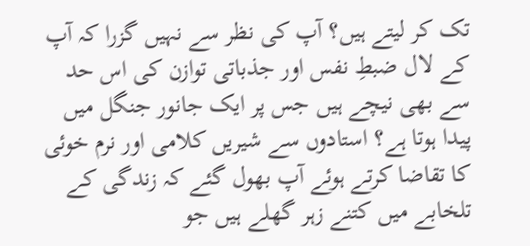تک کر لیتے ہیں؟ آپ کی نظر سے نہیں گزرا کہ آپ کے لال ضبطِ نفس اور جذباتی توازن کی اس حد سے بھی نیچے ہیں جس پر ایک جانور جنگل میں پیدا ہوتا ہے؟ استادوں سے شیریں کلامی اور نرم خوئی کا تقاضا کرتے ہوئے آپ بھول گئے کہ زندگی کے تلخابے میں کتنے زہر گھلے ہیں جو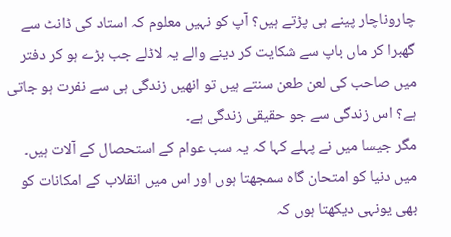چاروناچار پینے ہی پڑتے ہیں؟ آپ کو نہیں معلوم کہ استاد کی ڈانٹ سے گھبرا کر ماں باپ سے شکایت کر دینے والے یہ لاڈلے جب بڑے ہو کر دفتر میں صاحب کی لعن طعن سنتے ہیں تو انھیں زندگی ہی سے نفرت ہو جاتی ہے؟ اس زندگی سے جو حقیقی زندگی ہے۔
مگر جیسا میں نے پہلے کہا کہ یہ سب عوام کے استحصال کے آلات ہیں۔ میں دنیا کو امتحان گاہ سمجھتا ہوں اور اس میں انقلاب کے امکانات کو بھی یونہی دیکھتا ہوں کہ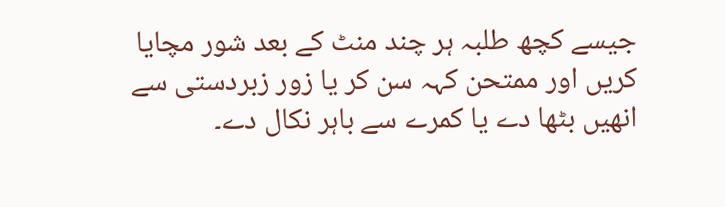جیسے کچھ طلبہ ہر چند منٹ کے بعد شور مچایا کریں اور ممتحن کہہ سن کر یا زور زبردستی سے انھیں بٹھا دے یا کمرے سے باہر نکال دے۔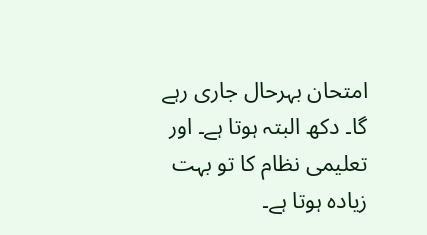امتحان بہرحال جاری رہے گا۔ دکھ البتہ ہوتا ہے۔ اور تعلیمی نظام کا تو بہت زیادہ ہوتا ہے۔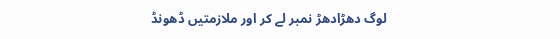لوگ دھڑادھڑ نمبر لے کر اور ملازمتیں ڈھونڈ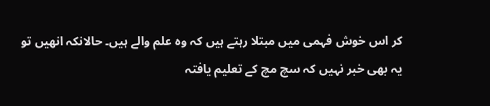کر اس خوش فہمی میں مبتلا رہتے ہیں کہ وہ علم والے ہیں۔ حالانکہ انھیں تو یہ بھی خبر نہیں کہ سچ مچ کے تعلیم یافتہ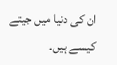ان کی دنیا میں جیتے کیسے ہیں۔